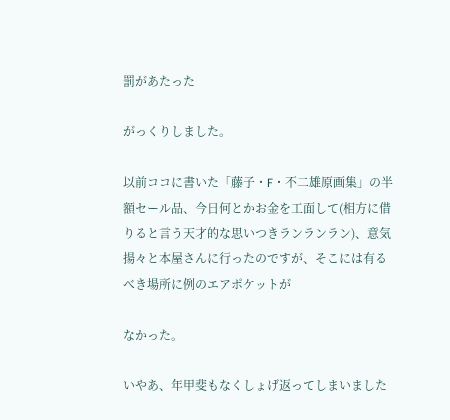罰があたった

がっくりしました。

以前ココに書いた「藤子・F・不二雄原画集」の半額セール品、今日何とかお金を工面して(相方に借りると言う天才的な思いつきランランラン)、意気揚々と本屋さんに行ったのですが、そこには有るべき場所に例のエアポケットが

なかった。

いやあ、年甲斐もなくしょげ返ってしまいました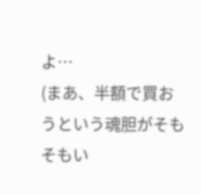よ…
(まあ、半額で買おうという魂胆がそもそもい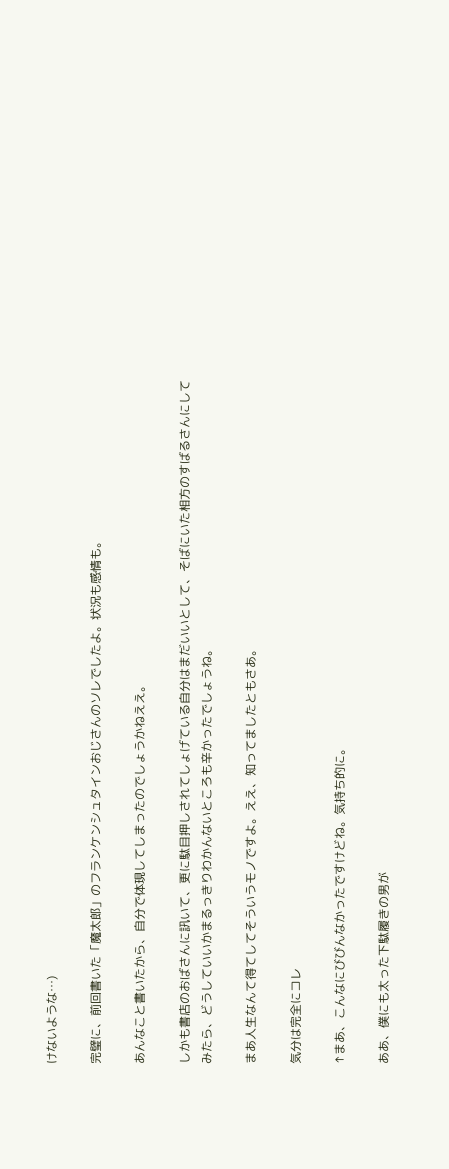けないような…)

完璧に、前回書いた「魔太郎」のフランケンシュタインおじさんのソレでしたよ。状況も感情も。

あんなこと書いたから、自分で体現してしまったのでしょうかねええ。

しかも書店のおばさんに訊いて、更に駄目押しされてしょげている自分はまだいいとして、そばにいた相方のすばるさんにしてみたら、どうしていいかまるっきりわかんないところも辛かったでしょうね。

まあ人生なんて得てしてそういうモノですよ。ええ、知ってましたともさあ。

気分は完全にコレ

↑まあ、こんなにびびんなかったですけどね。気持ち的に。

ああ、僕にも太った下駄履きの男が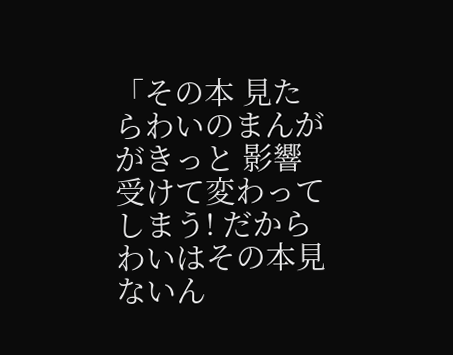「その本 見たらわいのまんががきっと 影響受けて変わってしまう! だから わいはその本見ないん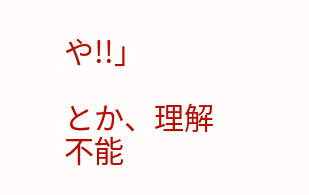や!!」

とか、理解不能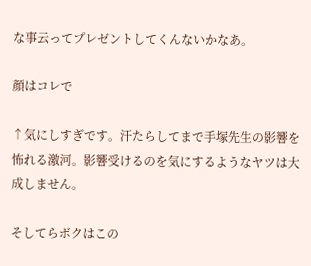な事云ってプレゼントしてくんないかなあ。

顔はコレで

↑気にしすぎです。汗たらしてまで手塚先生の影響を怖れる激河。影響受けるのを気にするようなヤツは大成しません。

そしてらボクはこの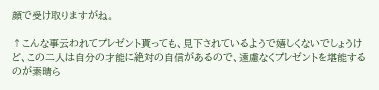顔で受け取りますがね。

↑こんな事云われてプレゼント貰っても、見下されているようで嬉しくないでしょうけど、この二人は自分の才能に絶対の自信があるので、遠慮なくプレゼントを堪能するのが素晴ら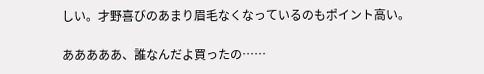しい。才野喜びのあまり眉毛なくなっているのもポイント高い。

あああああ、誰なんだよ買ったの……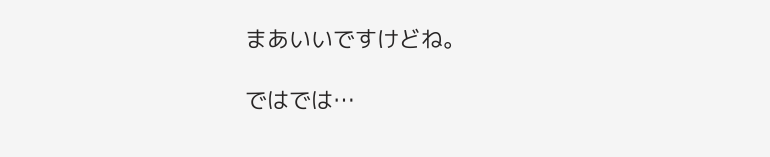まあいいですけどね。

ではでは…